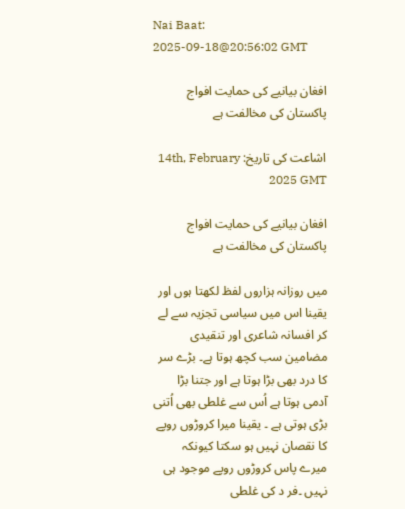Nai Baat:
2025-09-18@20:56:02 GMT

افغان بیانیے کی حمایت افواج پاکستان کی مخالفت ہے

اشاعت کی تاریخ: 14th, February 2025 GMT

افغان بیانیے کی حمایت افواج پاکستان کی مخالفت ہے

میں روزانہ ہزاروں لفظ لکھتا ہوں اور یقینا اس میں سیاسی تجزیہ سے لے کر افسانہ شاعری اور تنقیدی مضامین سب کچھ ہوتا ہے۔ بڑے سر کا درد بھی بڑا ہوتا ہے اور جتنا بڑا آدمی ہوتا ہے اُس سے غلطی بھی اُتنی بڑی ہوتی ہے ۔ یقینا میرا کروڑوں روپے کا نقصان نہیں ہو سکتا کیونکہ میرے پاس کروڑوں روپے موجود ہی نہیں ۔فر د کی غلطی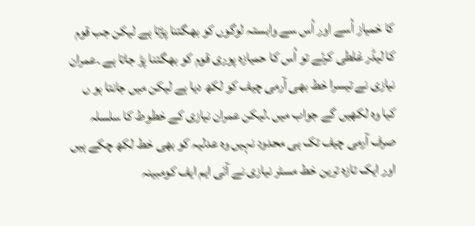کا خمیاز اُسے اور اُس سے وابستہ لوگوں کو بھگتنا پڑتا ہے لیکن جب قوم کا لیڈر غلطی کرئے تو اُس کا حمیازہ پوری قوم کو بھگتنا پڑ جاتا ہے ۔عمران نیازی نے تیسرا خط بھی آرمی چیف کو لکھ دیا ہے لیکن میں جانتا ہو ں کیا وہ لکھیں گے جواب میں ۔لیکن عمران نیازی کے خطوط کا سلسلہ صرف آرمی چیف تک ہی محدود نہیں وہ عدلیہ کو بھی خط لکھ چکے ہیں اور ایک تازہ ترین خط مسٹر نیازی نے آئی ایم ایف کومبینہ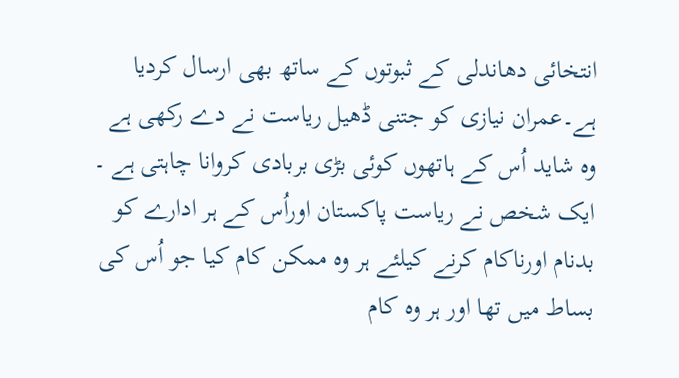انتخائی دھاندلی کے ثبوتوں کے ساتھ بھی ارسال کردیا ہے۔عمران نیازی کو جتنی ڈھیل ریاست نے دے رکھی ہے وہ شاید اُس کے ہاتھوں کوئی بڑی بربادی کروانا چاہتی ہے ۔ ایک شخص نے ریاست پاکستان اوراُس کے ہر ادارے کو بدنام اورناکام کرنے کیلئے ہر وہ ممکن کام کیا جو اُس کی بساط میں تھا اور ہر وہ کام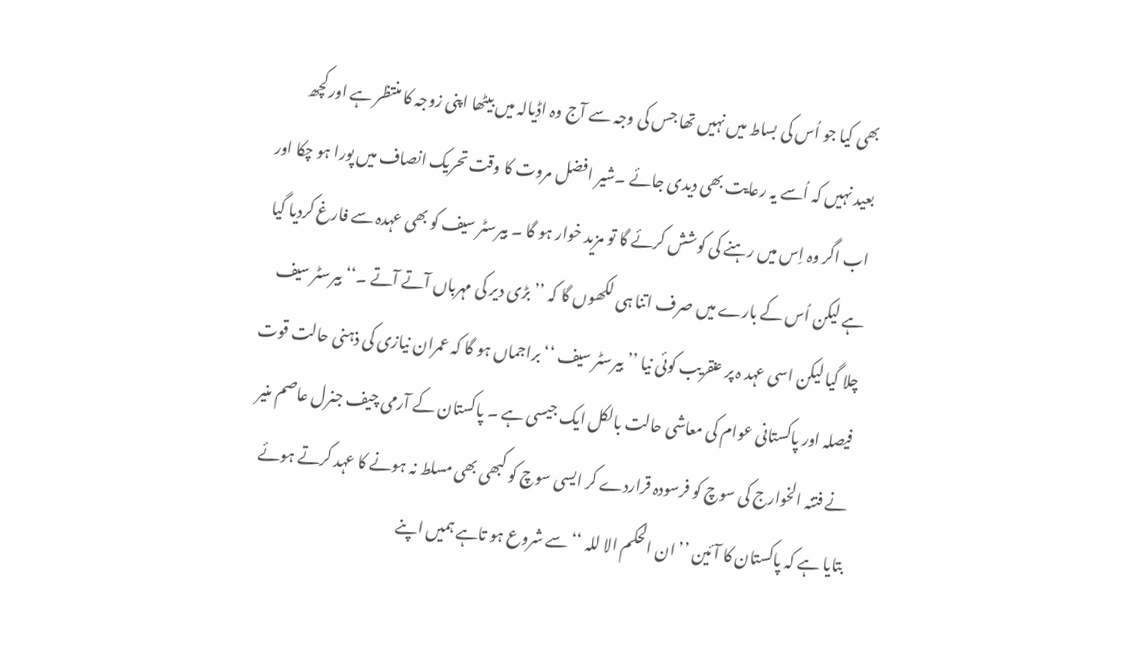بھی کیا جو اُس کی بساط میں نہیں تھا جس کی وجہ سے آج وہ اڈیالہ میں بیٹھا اپنی زوجہ کا منتظر ہے اور کچھ بعید نہیں کہ اُسے یہ رعایت بھی دیدی جائے ۔شیر افضل مروت کا وقت تحریک انصاف میں پورا ہو چکا اور اب اگر وہ اِس میں رہنے کی کوشش کرئے گا تو مزید خوار ہو گا ۔ بیرسٹر سیف کو بھی عہدہ سے فارغ کردیا گیا ہے لیکن اُس کے بارے میں صرف اتنا ہی لکھوں گا کہ ’’ بڑی دیر کی مہرباں آتے آتے ۔‘‘ بیرسٹر سیف چلا گیا لیکن اسی عہد ہ پر عنقریب کوئی نیا ’’ بیرسٹر سیف ‘‘ براجماں ہو گا کہ عمران نیازی کی ذہنی حالت قوت فیصلہ اور پاکستانی عوام کی معاشی حالت بالکل ایک جیسی ہے ۔ پاکستان کے آرمی چیف جنرل عاصم منیر نے فتنہ الخوارج کی سوچ کو فرسودہ قراردے کر ایسی سوچ کو کبھی بھی مسلط نہ ہونے کا عہد کرتے ہوئے بتایا ہے کہ پاکستان کا آئین ’’ ان الحکم الا للہ ‘‘ سے شروع ہو تاہے ہمیں اپنے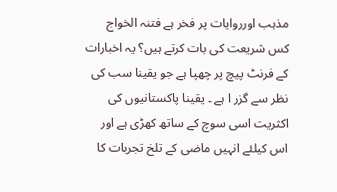مذہب اورروایات پر فخر ہے فتنہ الخواج کس شریعت کی بات کرتے ہیں؟ یہ اخبارات کے فرنٹ پیچ پر چھپا ہے جو یقینا سب کی نظر سے گزر ا ہے ۔ یقینا پاکستانیوں کی اکثریت اسی سوچ کے ساتھ کھڑی ہے اور اس کیلئے انہیں ماضی کے تلخ تجربات کا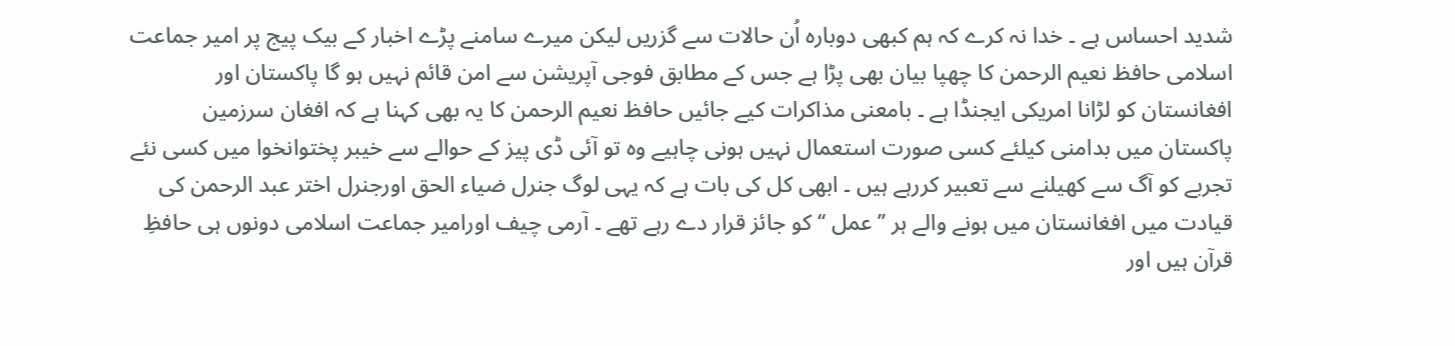شدید احساس ہے ۔ خدا نہ کرے کہ ہم کبھی دوبارہ اُن حالات سے گزریں لیکن میرے سامنے پڑے اخبار کے بیک پیج پر امیر جماعت اسلامی حافظ نعیم الرحمن کا چھپا بیان بھی پڑا ہے جس کے مطابق فوجی آپریشن سے امن قائم نہیں ہو گا پاکستان اور افغانستان کو لڑانا امریکی ایجنڈا ہے ۔ بامعنی مذاکرات کیے جائیں حافظ نعیم الرحمن کا یہ بھی کہنا ہے کہ افغان سرزمین پاکستان میں بدامنی کیلئے کسی صورت استعمال نہیں ہونی چاہیے وہ تو آئی ڈی پیز کے حوالے سے خیبر پختوانخوا میں کسی نئے تجربے کو آگ سے کھیلنے سے تعبیر کررہے ہیں ۔ ابھی کل کی بات ہے کہ یہی لوگ جنرل ضیاء الحق اورجنرل اختر عبد الرحمن کی قیادت میں افغانستان میں ہونے والے ہر ’’ عمل ‘‘ کو جائز قرار دے رہے تھے ۔ آرمی چیف اورامیر جماعت اسلامی دونوں ہی حافظِ قرآن ہیں اور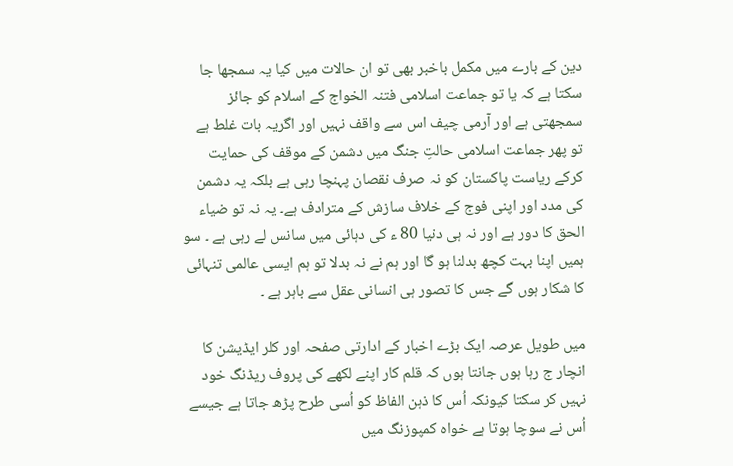دین کے بارے میں مکمل باخبر بھی تو ان حالات میں کیا یہ سمجھا جا سکتا ہے کہ یا تو جماعت اسلامی فتنہ الخواج کے اسلام کو جائز سمجھتی ہے اور آرمی چیف اس سے واقف نہیں اور اگریہ بات غلط ہے تو پھر جماعت اسلامی حالتِ جنگ میں دشمن کے موقف کی حمایت کرکے ریاست پاکستان کو نہ صرف نقصان پہنچا رہی ہے بلکہ یہ دشمن کی مدد اور اپنی فوج کے خلاف سازش کے مترادف ہے۔ یہ نہ تو ضیاء الحق کا دور ہے اور نہ ہی دنیا 80 ء کی دہائی میں سانس لے رہی ہے ۔ سو ہمیں اپنا بہت کچھ بدلنا ہو گا اور ہم نے نہ بدلا تو ہم ایسی عالمی تنہائی کا شکار ہوں گے جس کا تصور ہی انسانی عقل سے باہر ہے ۔

میں طویل عرصہ ایک بڑے اخبار کے ادارتی صفحہ اور کلر ایڈیشن کا انچار ج رہا ہوں جانتا ہوں کہ قلم کار اپنے لکھے کی پروف ریڈنگ خود نہیں کر سکتا کیونکہ اُس کا ذہن الفاظ کو اُسی طرح پڑھ جاتا ہے جیسے اُس نے سوچا ہوتا ہے خواہ کمپوزنگ میں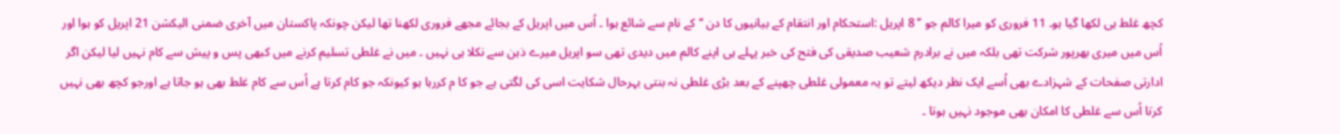کچھ غلط ہی لکھا گیا ہو۔ 11 فروری کو میرا کالم جو ’’ 8 اپریل :استحکام اور انتقام کے بیانیوں کا دن ‘‘ کے نام سے شائع ہوا ۔ اُس میں اپریل کے بجائے مجھے فروری لکھنا تھا لیکن چونکہ پاکستان میں آخری ضمنی الیکشن 21 اپریل کو ہوا اور اُس میں میری بھرپور شرکت تھی بلکہ میں نے برادرم شعیب صدیقی کی فتح کی خبر پہلے ہی اپنے کالم میں دیدی تھی سو اپریل میرے ذہن سے نکلا ہی نہیں ۔ میں نے غلطی تسلیم کرنے میں کبھی پس و پیش سے کام نہیں لیا لیکن اگر ادارتی صفحات کے شہزادے بھی اُسے ایک نظر دیکھ لیتے تو یہ معمولی غلطی چھپنے کے بعد بڑی غلطی نہ بنتی بہرحال شکایت اسی کی لگتی ہے جو کا م کررہا ہو کیونکہ جو کام کرتا ہے اُس سے کام غلط بھی ہو جاتا ہے اورجو کچھ بھی نہیں کرتا اُس سے غلطی کا امکان بھی موجود نہیں ہوتا ۔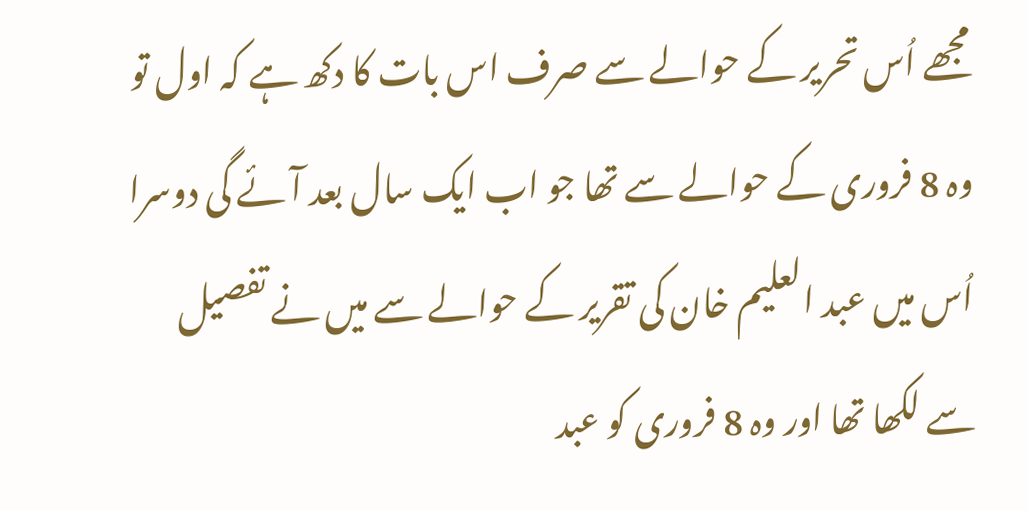مجھے اُس تحریر کے حوالے سے صرف اس بات کا دکھ ہے کہ اول تو وہ 8 فروری کے حوالے سے تھا جو اب ایک سال بعد آئے گی دوسرا اُس میں عبد العلیم خان کی تقریر کے حوالے سے میں نے تفصیل سے لکھا تھا اور وہ 8 فروری کو عبد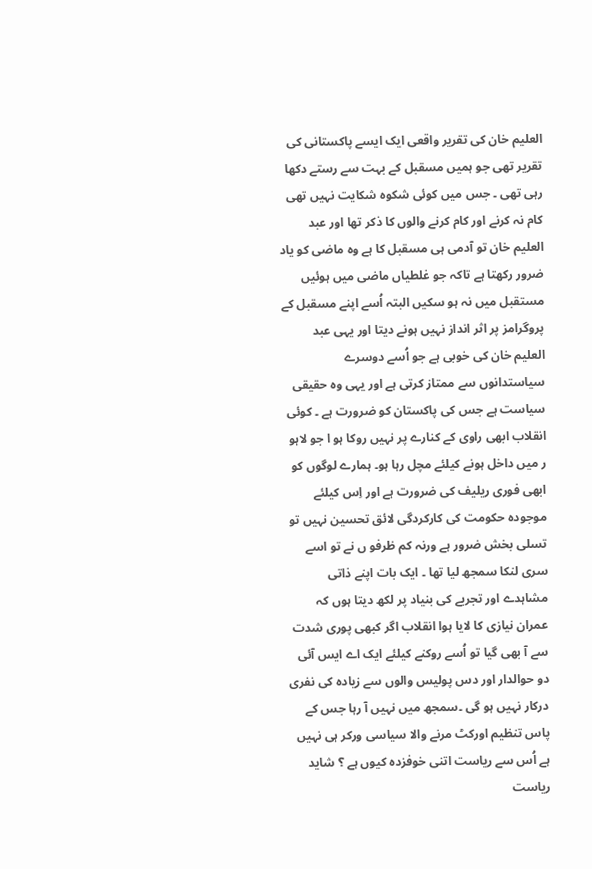العلیم خان کی تقریر واقعی ایک ایسے پاکستانی کی تقریر تھی جو ہمیں مسقبل کے بہت سے رستے دکھا رہی تھی ۔ جس میں کوئی شکوہ شکایت نہیں تھی کام نہ کرنے اور کام کرنے والوں کا ذکر تھا اور عبد العلیم خان تو آدمی ہی مسقبل کا ہے وہ ماضی کو یاد ضرور رکھتا ہے تاکہ جو غلطیاں ماضی میں ہوئیں مستقبل میں نہ ہو سکیں البتہ اُسے اپنے مسقبل کے پروگرامز پر اثر انداز نہیں ہونے دیتا اور یہی عبد العلیم خان کی خوبی ہے جو اُسے دوسرے سیاستدانوں سے ممتاز کرتی ہے اور یہی وہ حقیقی سیاست ہے جس کی پاکستان کو ضرورت ہے ۔ کوئی انقلاب ابھی راوی کے کنارے پر نہیں روکا ہو ا جو لاہو ر میں داخل ہونے کیلئے مچل رہا ہو۔ ہمارے لوگوں کو ابھی فوری ریلیف کی ضرورت ہے اور اِس کیلئے موجودہ حکومت کی کارکردگی لائق تحسین نہیں تو تسلی بخش ضرور ہے ورنہ کم ظرفو ں نے تو اسے سری لنکا سمجھ لیا تھا ۔ ایک بات اپنے ذاتی مشاہدے اور تجربے کی بنیاد پر لکھ دیتا ہوں کہ عمران نیازی کا لایا ہوا انقلاب اگر کبھی پوری شدت سے آ بھی گیا تو اُسے روکنے کیلئے ایک اے ایس آئی دو حوالدار اور دس پولیس والوں سے زیادہ کی نفری درکار نہیں ہو گی ۔سمجھ میں نہیں آ رہا جس کے پاس تنظیم اورکٹ مرنے والا سیاسی ورکر ہی نہیں ہے اُس سے ریاست اتنی خوفزدہ کیوں ہے ؟ شاید ریاست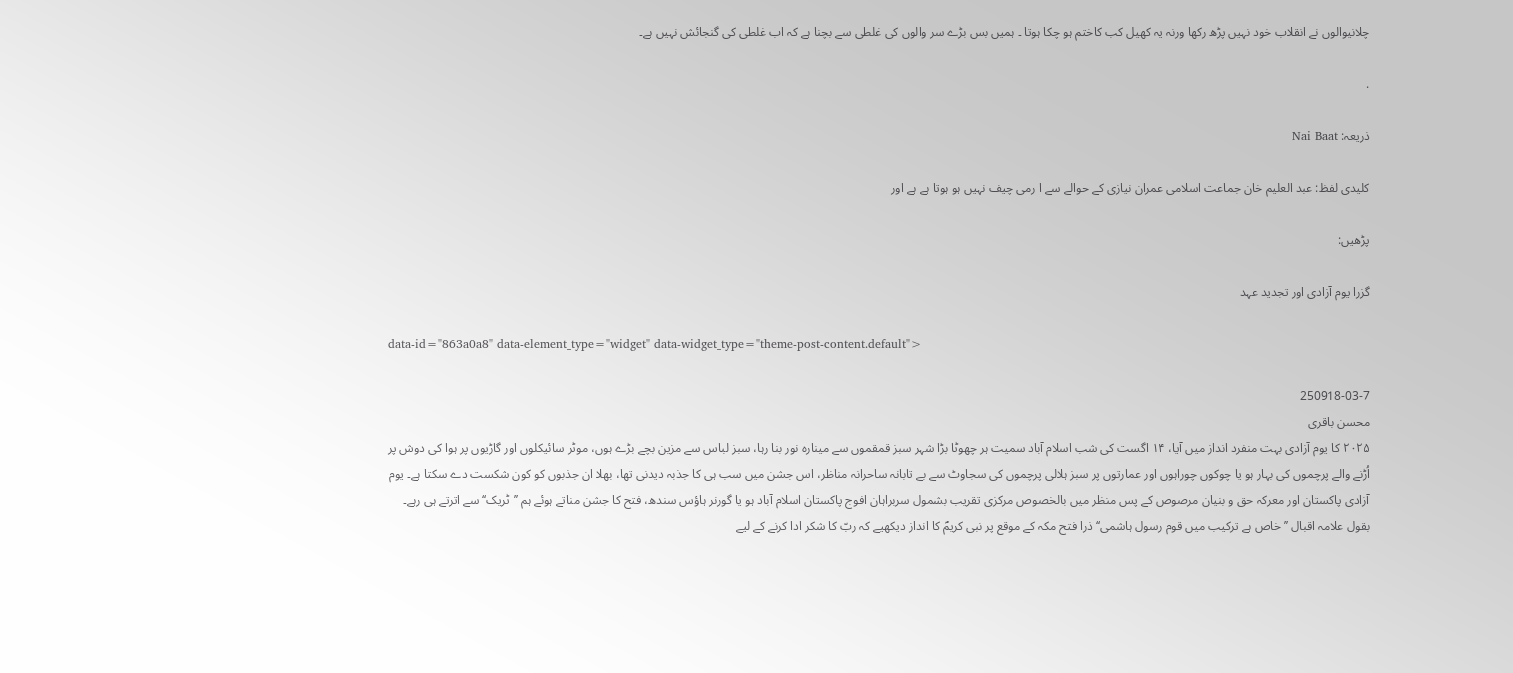چلانیوالوں نے انقلاب خود نہیں پڑھ رکھا ورنہ یہ کھیل کب کاختم ہو چکا ہوتا ۔ ہمیں بس بڑے سر والوں کی غلطی سے بچنا ہے کہ اب غلطی کی گنجائش نہیں ہے۔

.

ذریعہ: Nai Baat

کلیدی لفظ: عبد العلیم خان جماعت اسلامی عمران نیازی کے حوالے سے ا رمی چیف نہیں ہو ہوتا ہے ہے اور

پڑھیں:

گزرا یوم آزادی اور تجدید عہد

data-id="863a0a8" data-element_type="widget" data-widget_type="theme-post-content.default">

250918-03-7
محسن باقری
۲۰۲۵ کا یوم آزادی بہت منفرد انداز میں آیا، ۱۴ اگست کی شب اسلام آباد سمیت ہر چھوٹا بڑا شہر سبز قمقموں سے مینارہ نور بنا رہا، سبز لباس سے مزین بچے بڑے ہوں، موٹر سائیکلوں اور گاڑیوں پر ہوا کی دوش پر اُڑنے والے پرچموں کی بہار ہو یا چوکوں چوراہوں اور عمارتوں پر سبز ہلالی پرچموں کی سجاوٹ سے بے تابانہ ساحرانہ مناظر، اس جشن میں سب ہی کا جذبہ دیدنی تھا، بھلا ان جذبوں کو کون شکست دے سکتا ہے۔ یوم آزادی پاکستان اور معرکہ حق و بنیان مرصوص کے پس منظر میں بالخصوص مرکزی تقریب بشمول سربراہان افوج پاکستان اسلام آباد ہو یا گورنر ہاؤس سندھ، فتح کا جشن مناتے ہوئے ہم ’’ٹریک‘‘ سے اترتے ہی رہے۔ بقول علامہ اقبال ’’خاص ہے ترکیب میں قوم رسول ہاشمی‘‘ ذرا فتح مکہ کے موقع پر نبی کریمؐ کا انداز دیکھیے کہ ربّ کا شکر ادا کرنے کے لیے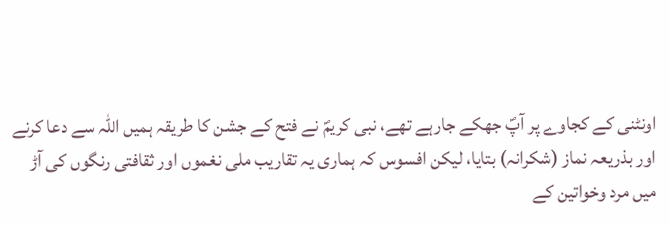اونٹنی کے کجاوے پر آپؐ جھکے جارہے تھے، نبی کریمؐ نے فتح کے جشن کا طریقہ ہمیں اللہ سے دعا کرنے اور بذریعہ نماز (شکرانہ) بتایا، لیکن افسوس کہ ہماری یہ تقاریب ملی نغموں اور ثقافتی رنگوں کی آڑ میں مرد وخواتین کے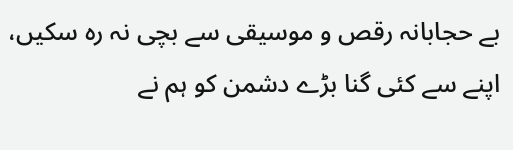بے حجابانہ رقص و موسیقی سے بچی نہ رہ سکیں، اپنے سے کئی گنا بڑے دشمن کو ہم نے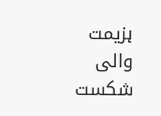ہزیمت والی شکست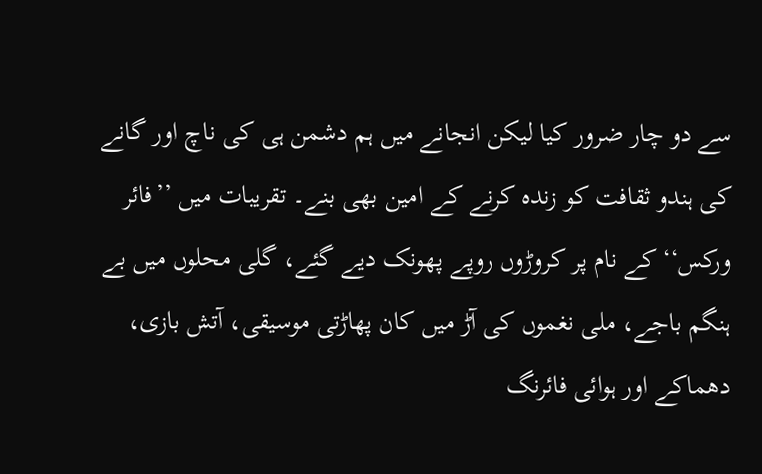سے دو چار ضرور کیا لیکن انجانے میں ہم دشمن ہی کی ناچ اور گانے کی ہندو ثقافت کو زندہ کرنے کے امین بھی بنے۔ تقریبات میں ’’فائر ورکس‘‘ کے نام پر کروڑوں روپے پھونک دیے گئے، گلی محلوں میں بے ہنگم باجے، ملی نغموں کی آڑ میں کان پھاڑتی موسیقی، آتش بازی، دھماکے اور ہوائی فائرنگ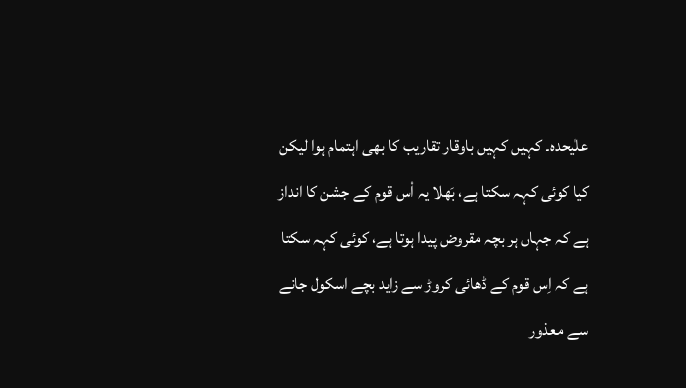علٰیحدہ۔ کہیں کہیں باوقار تقاریب کا بھی اہتمام ہوا لیکن کیا کوئی کہہ سکتا ہے، بَھلا یہ اْس قوم کے جشن کا انداز ہے کہ جہاں ہر بچہ مقروض پیدا ہوتا ہے، کوئی کہہ سکتا ہے کہ اِس قوم کے ڈھائی کروڑ سے زاید بچے اسکول جانے سے معذور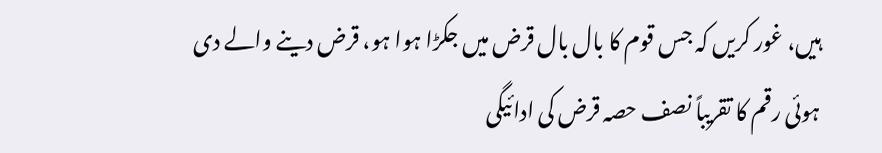ہیں، غور کریں کہ جس قوم کا بال بال قرض میں جکڑا ہوا ہو، قرض دینے والے دی ہوئی رقم کا تقریباً نصف حصہ قرض کی ادائیگی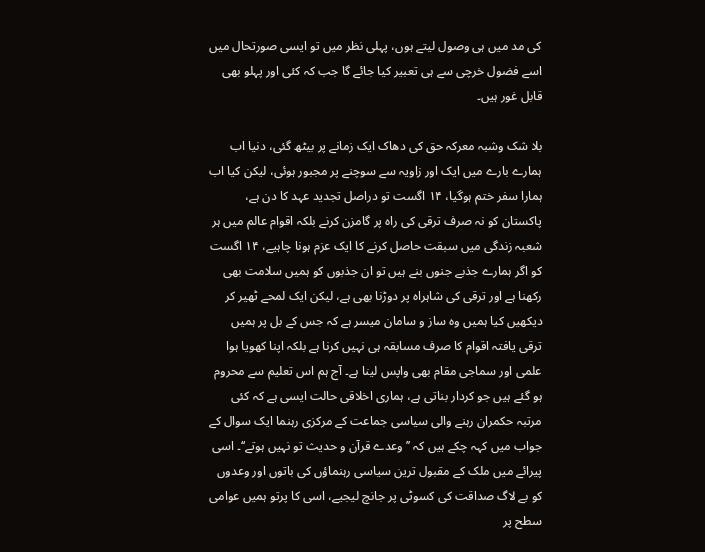کی مد میں ہی وصول لیتے ہوں، پہلی نظر میں تو ایسی صورتحال میں اسے فضول خرچی سے ہی تعبیر کیا جائے گا جب کہ کئی اور پہلو بھی قابل غور ہیں۔

بلا شک وشبہ معرکہ حق کی دھاک ایک زمانے پر بیٹھ گئی، دنیا اب ہمارے بارے میں ایک اور زاویہ سے سوچنے پر مجبور ہوئی، لیکن کیا اب ہمارا سفر ختم ہوگیا، ۱۴ اگست تو دراصل تجدید عہد کا دن ہے، پاکستان کو نہ صرف ترقی کی راہ پر گامزن کرنے بلکہ اقوام عالم میں ہر شعبہ زندگی میں سبقت حاصل کرنے کا ایک عزم ہونا چاہیے، ۱۴ اگست کو اگر ہمارے جذبے جنوں بنے ہیں تو ان جذبوں کو ہمیں سلامت بھی رکھنا ہے اور ترقی کی شاہراہ پر دوڑنا بھی ہے، لیکن ایک لمحے ٹھیر کر دیکھیں کیا ہمیں وہ ساز و سامان میسر ہے کہ جس کے بل پر ہمیں ترقی یافتہ اقوام کا صرف مسابقہ ہی نہیں کرنا ہے بلکہ اپنا کھویا ہوا علمی اور سماجی مقام بھی واپس لینا ہے۔ آج ہم اس تعلیم سے محروم ہو گئے ہیں جو کردار بناتی ہے، ہماری اخلاقی حالت ایسی ہے کہ کئی مرتبہ حکمران رہنے والی سیاسی جماعت کے مرکزی رہنما ایک سوال کے جواب میں کہہ چکے ہیں کہ ’’وعدے قرآن و حدیث تو نہیں ہوتے‘‘۔ اسی پیرائے میں ملک کے مقبول ترین سیاسی رہنماؤں کی باتوں اور وعدوں کو بے لاگ صداقت کی کسوٹی پر جانچ لیجیے، اسی کا پرتو ہمیں عوامی سطح پر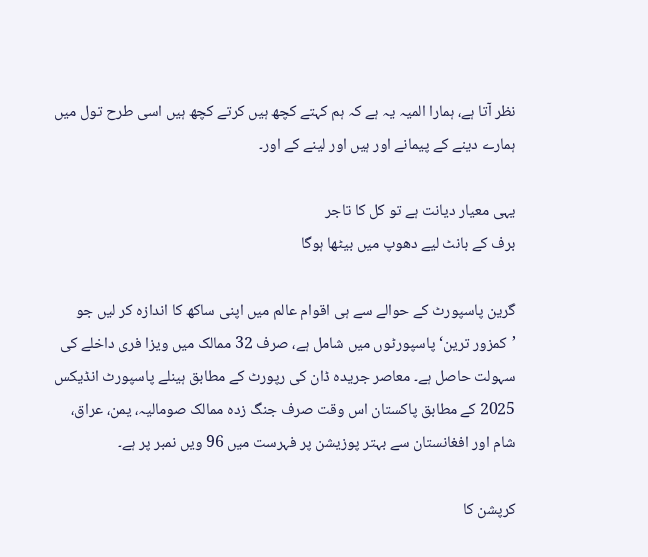نظر آتا ہے، ہمارا المیہ یہ ہے کہ ہم کہتے کچھ ہیں کرتے کچھ ہیں اسی طرح تول میں ہمارے دینے کے پیمانے اور ہیں اور لینے کے اور۔

یہی معیار دیانت ہے تو کل کا تاجر
برف کے بانٹ لیے دھوپ میں بیٹھا ہوگا

گرین پاسپورٹ کے حوالے سے ہی اقوام عالم میں اپنی ساکھ کا اندازہ کر لیں جو ’کمزور ترین‘ پاسپورٹوں میں شامل ہے، صرف 32 ممالک میں ویزا فری داخلے کی سہولت حاصل ہے۔ معاصر جریدہ ڈان کی رپورٹ کے مطابق ہینلے پاسپورٹ انڈیکس 2025 کے مطابق پاکستان اس وقت صرف جنگ زدہ ممالک صومالیہ، یمن، عراق، شام اور افغانستان سے بہتر پوزیشن پر فہرست میں 96 ویں نمبر پر ہے۔

کرپشن کا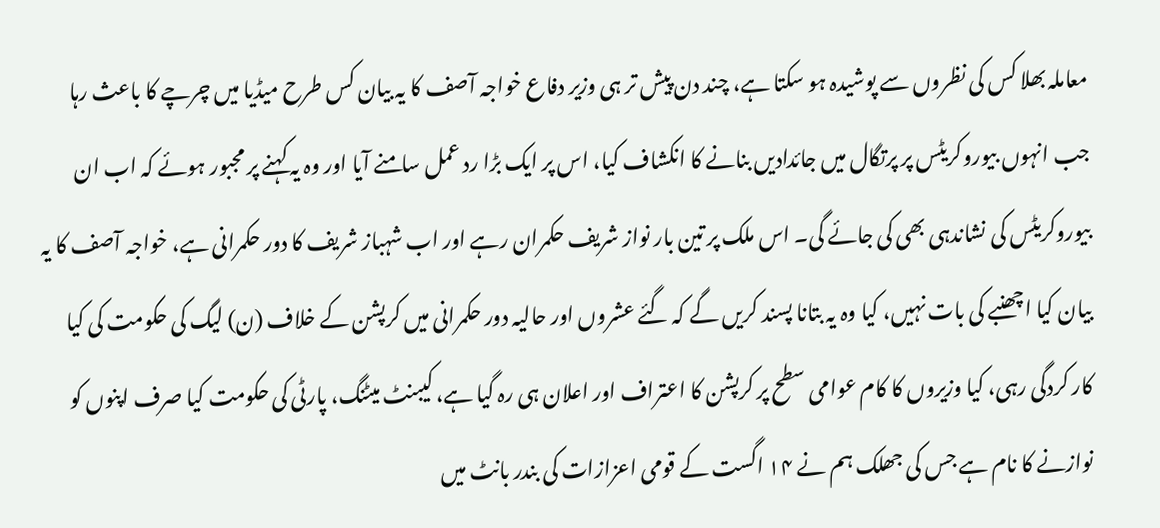معاملہ بھلا کس کی نظروں سے پوشیدہ ہو سکتا ہے، چند دن پیش تر ہی وزیر دفاع خواجہ آصف کا یہ بیان کس طرح میڈیا میں چرچے کا باعث رہا جب انہوں بیوروکریٹس پر پرتگال میں جائدادیں بنانے کا انکشاف کیا، اس پر ایک بڑا رد عمل سامنے آیا اور وہ یہ کہنے پر مجبور ہوئے کہ اب ان بیوروکریٹس کی نشاندہی بھی کی جائے گی۔ اس ملک پر تین بار نواز شریف حکمران رہے اور اب شہباز شریف کا دور حکمرانی ہے، خواجہ آصف کا یہ بیان کیا اچھنبے کی بات نہیں، کیا وہ یہ بتانا پسند کریں گے کہ گئے عشروں اور حالیہ دور حکمرانی میں کرپشن کے خلاف (ن) لیگ کی حکومت کی کیا کار کردگی رہی، کیا وزیروں کا کام عوامی سطح پر کرپشن کا اعتراف اور اعلان ہی رہ گیا ہے، کیبنٹ میٹنگ، پارٹی کی حکومت کیا صرف اپنوں کو نوازنے کا نام ہے جس کی جھلک ہم نے ۱۴ اگست کے قومی اعزازات کی بندر بانٹ میں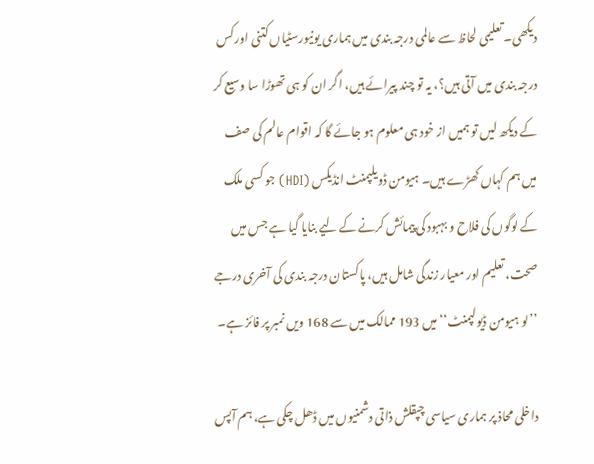دیکھی۔ تعلیمی لحاظ سے عالمی درجہ بندی میں ہماری یونیورسٹیاں کتنی اور کس درجہ بندی میں آتی ہیں؟، یہ تو چند پیرائے ہیں، اگر ان کو ہی تھوڑا سا وسیع کر کے دیکھ لیں تو ہمیں از خود ہی معلوم ہو جائے گا کہ اقوام عالم کی صف میں ہم کہاں کھڑے ہیں۔ ہیومن ڈویلپمنٹ انڈیکس (HDI) جو کسی ملک کے لوگوں کی فلاح و بہبود کی پیمائش کرنے کے لیے بنایا گیا ہے جس میں صحت، تعلیم اور معیار زندگی شامل ہیں، پاکستان درجہ بندی کی آخری درجے ’’لو ہیومن ڈیولپمنٹ‘‘ میں 193 ممالک میں سے 168 ویں نمبر پر فائز ہے۔

داخلی محاذ پر ہماری سیاسی چپقلش ذاتی دشمنیوں میں ڈھل چکی ہے، ہم آپس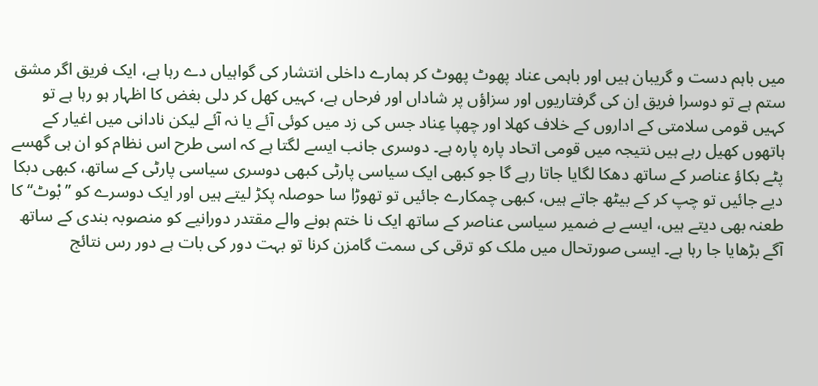میں باہم دست و گریبان ہیں اور باہمی عناد پھوٹ پھوٹ کر ہمارے داخلی انتشار کی گواہیاں دے رہا ہے، ایک فریق اگر مشق ستم ہے تو دوسرا فریق اِن کی گرفتاریوں اور سزاؤں پر شاداں اور فرحاں ہے، کہیں کھل کر دلی بغض کا اظہار ہو رہا ہے تو کہیں قومی سلامتی کے اداروں کے خلاف کھلا اور چھپا عِناد جس کی زد میں کوئی آئے یا نہ آئے لیکن نادانی میں اغیار کے ہاتھوں کھیل رہے ہیں نتیجہ میں قومی اتحاد پارہ پارہ ہے۔ دوسری جانب ایسے لگتا ہے کہ اسی طرح اس نظام کو ان ہی گھسے پٹے بکاؤ عناصر کے ساتھ دھکا لگایا جاتا رہے گا جو کبھی ایک سیاسی پارٹی کبھی دوسری سیاسی پارٹی کے ساتھ، کبھی دبکا دیے جائیں تو چپ کر کے بیٹھ جاتے ہیں، کبھی چمکارے جائیں تو تھوڑا سا حوصلہ پکڑ لیتے ہیں اور ایک دوسرے کو ’’بْوٹ‘‘ کا طعنہ بھی دیتے ہیں، ایسے بے ضمیر سیاسی عناصر کے ساتھ ایک نا ختم ہونے والے مقتدر دورانیے کو منصوبہ بندی کے ساتھ آگے بڑھایا جا رہا ہے۔ ایسی صورتحال میں ملک کو ترقی کی سمت گامزن کرنا تو بہت دور کی بات ہے دور رس نتائج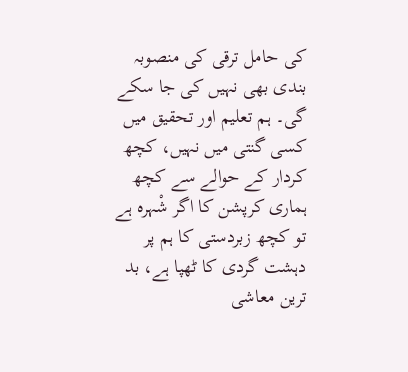کی حامل ترقی کی منصوبہ بندی بھی نہیں کی جا سکے گی۔ ہم تعلیم اور تحقیق میں کسی گنتی میں نہیں، کچھ کردار کے حوالے سے کچھ ہماری کرپشن کا اگر شْہرہ ہے تو کچھ زبردستی کا ہم پر دہشت گردی کا ٹھپا ہے، بد ترین معاشی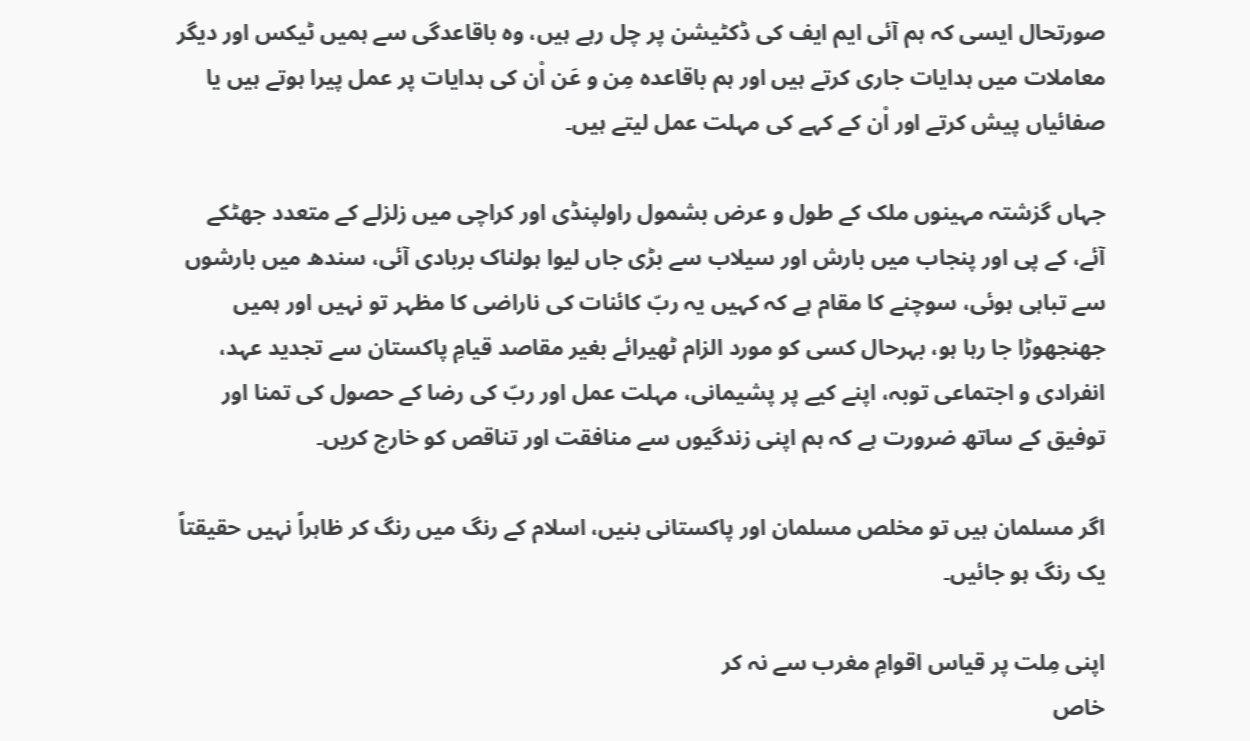صورتحال ایسی کہ ہم آئی ایم ایف کی ڈکٹیشن پر چل رہے ہیں، وہ باقاعدگی سے ہمیں ٹیکس اور دیگر معاملات میں ہدایات جاری کرتے ہیں اور ہم باقاعدہ مِن و عَن اْن کی ہدایات پر عمل پیرا ہوتے ہیں یا صفائیاں پیش کرتے اور اْن کے کہے کی مہلت عمل لیتے ہیں۔

جہاں گزشتہ مہینوں ملک کے طول و عرض بشمول راولپنڈی اور کراچی میں زلزلے کے متعدد جھٹکے آئے، کے پی اور پنجاب میں بارش اور سیلاب سے بڑی جاں لیوا ہولناک بربادی آئی، سندھ میں بارشوں سے تباہی ہوئی، سوچنے کا مقام ہے کہ کہیں یہ ربّ کائنات کی ناراضی کا مظہر تو نہیں اور ہمیں جھنجھوڑا جا رہا ہو، بہرحال کسی کو مورد الزام ٹھیرائے بغیر مقاصد قیامِ پاکستان سے تجدید عہد، انفرادی و اجتماعی توبہ، اپنے کیے پر پشیمانی، مہلت عمل اور ربّ کی رضا کے حصول کی تمنا اور توفیق کے ساتھ ضرورت ہے کہ ہم اپنی زندگیوں سے منافقت اور تناقص کو خارج کریں۔

اگر مسلمان ہیں تو مخلص مسلمان اور پاکستانی بنیں، اسلام کے رنگ میں رنگ کر ظاہراً نہیں حقیقتاً یک رنگ ہو جائیں۔

اپنی مِلت پر قیاس اقوامِ مغرب سے نہ کر
خاص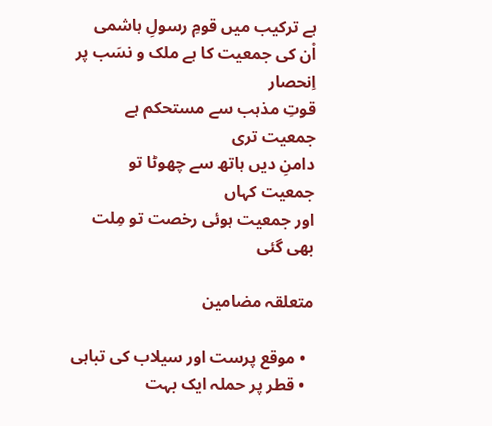ہے ترکیب میں قومِ رسولِ ہاشمی
اْن کی جمعیت کا ہے ملک و نسَب پر اِنحصار
قوتِ مذہب سے مستحکم ہے جمعیت تری
دامنِ دیں ہاتھ سے چھوٹا تو جمعیت کہاں
اور جمعیت ہوئی رخصت تو مِلت بھی گئی

متعلقہ مضامین

  • موقع پرست اور سیلاب کی تباہی
  • قطر پر حملہ ایک بہت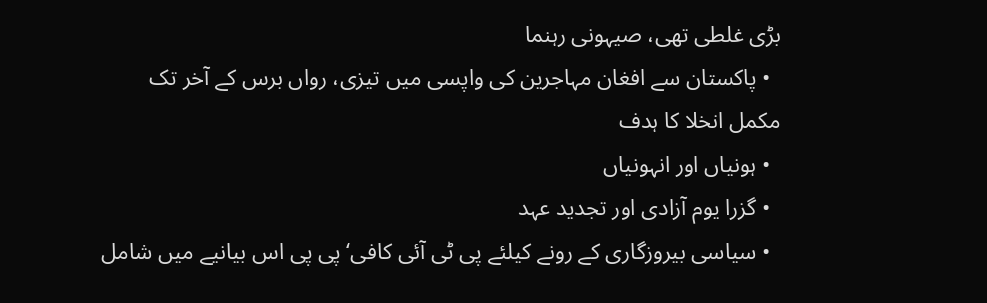بڑی غلطی تھی، صیہونی رہنما
  • پاکستان سے افغان مہاجرین کی واپسی میں تیزی، رواں برس کے آخر تک مکمل انخلا کا ہدف
  • ہونیاں اور انہونیاں
  • گزرا یوم آزادی اور تجدید عہد
  • سیاسی بیروزگاری کے رونے کیلئے پی ٹی آئی کافی‘ پی پی اس بیانیے میں شامل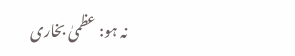نہ ہو: عظمیٰ بخاری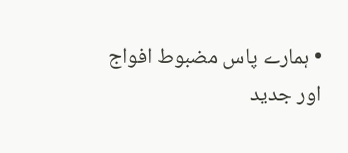• ہمارے پاس مضبوط افواج اور جدید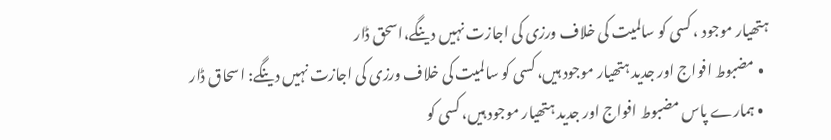ہتھیار موجود ، کسی کو سالمیت کی خلاف ورزی کی اجازت نہیں دینگے،اسحق ڈار
  • مضبوط افواج اور جدید ہتھیار موجود ہیں، کسی کو سالمیت کی خلاف ورزی کی اجازت نہیں دینگے: اسحاق ڈار
  • ہمارے پاس مضبوط افواج اور جدید ہتھیار موجود ہیں، کسی کو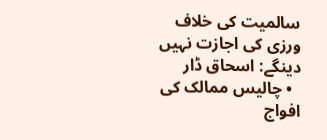سالمیت کی خلاف ورزی کی اجازت نہیں دینگے: اسحاق ڈار
  • چالیس ممالک کی افواج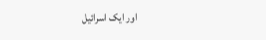اور ایک اسرائیل